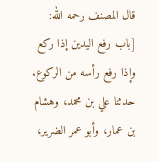قال المصنف رحمه الله: [باب رفع اليدين إذا ركع وإذا رفع رأسه من الركوع. حدثنا علي بن محمد، وهشام بن عمار، وأبو عمر الضرير،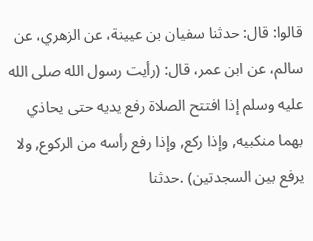قالوا: قال: حدثنا سفيان بن عيينة، عن الزهري، عن سالم، عن ابن عمر، قال: (رأيت رسول الله صلى الله عليه وسلم إذا افتتح الصلاة رفع يديه حتى يحاذي بهما منكبيه, وإذا ركع, وإذا رفع رأسه من الركوع, ولا يرفع بين السجدتين) .حدثنا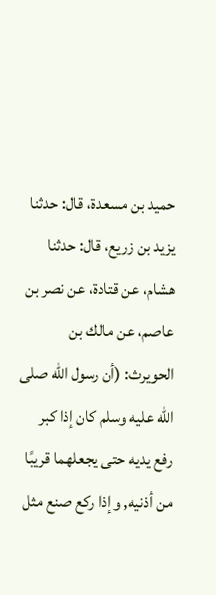حميد بن مسعدة، قال: حدثنا يزيد بن زريع، قال: حدثنا هشام، عن قتادة، عن نصر بن عاصم، عن مالك بن الحويرث: (أن رسول الله صلى الله عليه وسلم كان إذا كبر رفع يديه حتى يجعلهما قريبًا من أذنيه, وإذا ركع صنع مثل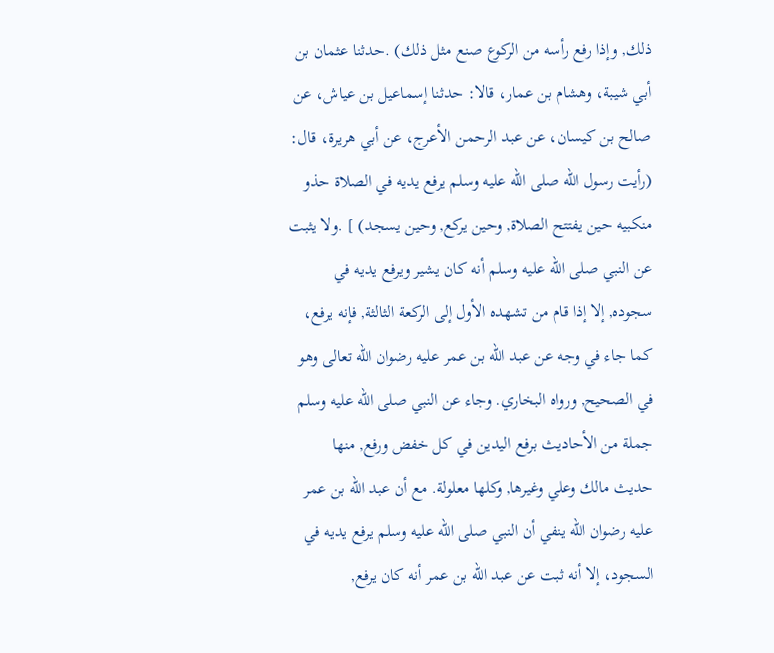ذلك, وإذا رفع رأسه من الركوع صنع مثل ذلك) .حدثنا عثمان بن أبي شيبة، وهشام بن عمار، قالا: حدثنا إسماعيل بن عياش، عن صالح بن كيسان، عن عبد الرحمن الأعرج، عن أبي هريرة، قال: (رأيت رسول الله صلى الله عليه وسلم يرفع يديه في الصلاة حذو منكبيه حين يفتتح الصلاة, وحين يركع, وحين يسجد) ] .ولا يثبت عن النبي صلى الله عليه وسلم أنه كان يشير ويرفع يديه في سجوده, إلا إذا قام من تشهده الأول إلى الركعة الثالثة, فإنه يرفع، كما جاء في وجه عن عبد الله بن عمر عليه رضوان الله تعالى وهو في الصحيح, ورواه البخاري. وجاء عن النبي صلى الله عليه وسلم جملة من الأحاديث برفع اليدين في كل خفض ورفع, منها حديث مالك وعلي وغيرها, وكلها معلولة. مع أن عبد الله بن عمر عليه رضوان الله ينفي أن النبي صلى الله عليه وسلم يرفع يديه في السجود، إلا أنه ثبت عن عبد الله بن عمر أنه كان يرفع,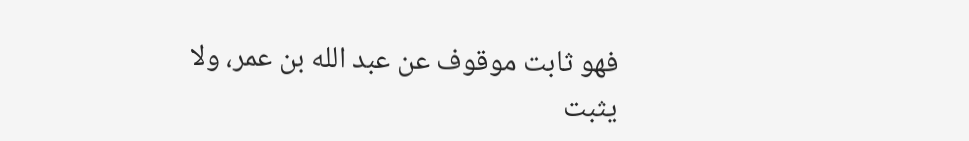فهو ثابت موقوف عن عبد الله بن عمر، ولا يثبت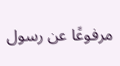مرفوعًا عن رسول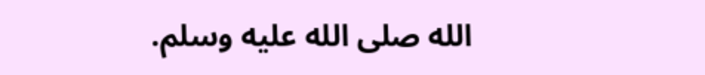الله صلى الله عليه وسلم.